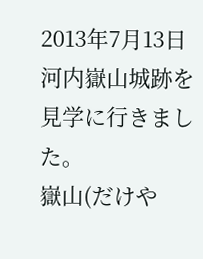2013年7月13日河内嶽山城跡を見学に行きました。
嶽山(だけや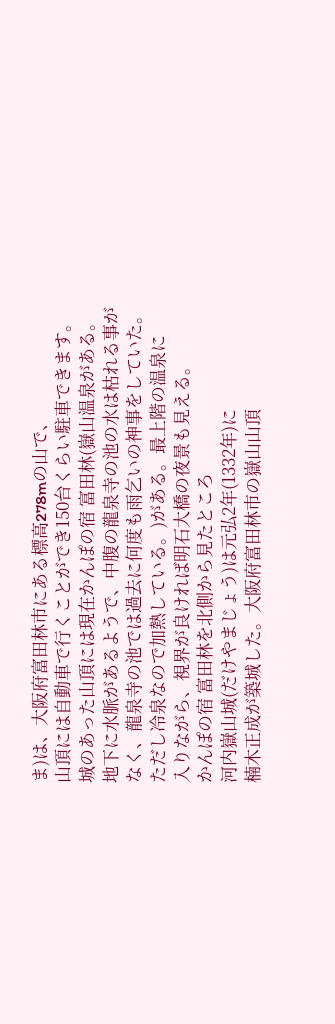ま)は、大阪府富田林市にある標高278mの山で、
山頂には自動車で行くことができ150台くらい駐車できます。
城のあった山頂には現在かんぽの宿 富田林(嶽山温泉がある。
地下に水脈があるようで、中腹の龍泉寺の池の水は枯れる事が
なく、龍泉寺の池では過去に何度も雨乞いの神事をしていた。
ただし冷泉なので加熱している。)がある。最上階の温泉に
入りながら、視界が良ければ明石大橋の夜景も見える。
かんぽの宿 富田林を北側から見たところ
河内嶽山城(だけやまじょう)は元弘2年(1332年)に
楠木正成が築城した。大阪府富田林市の嶽山山頂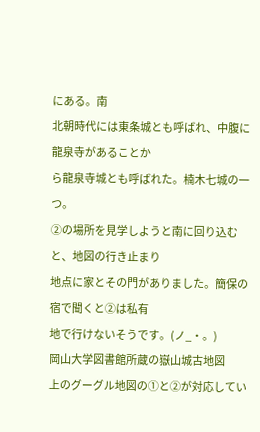にある。南
北朝時代には東条城とも呼ばれ、中腹に龍泉寺があることか
ら龍泉寺城とも呼ばれた。楠木七城の一つ。
②の場所を見学しようと南に回り込むと、地図の行き止まり
地点に家とその門がありました。簡保の宿で聞くと②は私有
地で行けないそうです。(ノ_・。)
岡山大学図書館所蔵の嶽山城古地図
上のグーグル地図の①と②が対応してい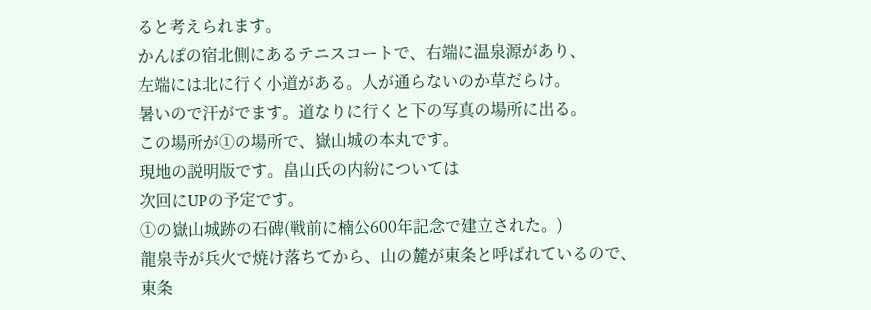ると考えられます。
かんぽの宿北側にあるテニスコートで、右端に温泉源があり、
左端には北に行く小道がある。人が通らないのか草だらけ。
暑いので汗がでます。道なりに行くと下の写真の場所に出る。
この場所が①の場所で、嶽山城の本丸です。
現地の説明版です。畠山氏の内紛については
次回にUPの予定です。
①の嶽山城跡の石碑(戦前に楠公600年記念で建立された。)
龍泉寺が兵火で焼け落ちてから、山の麓が東条と呼ばれているので、
東条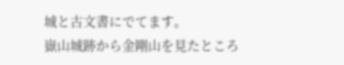城と古文書にでてます。
嶽山城跡から金剛山を見たところ